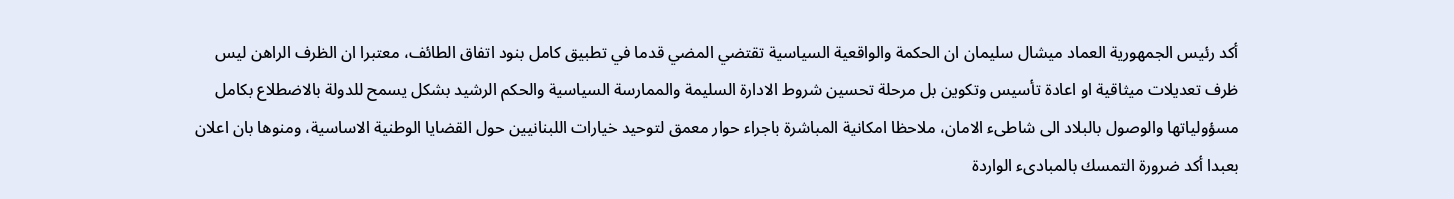أكد رئيس الجمهورية العماد ميشال سليمان ان الحكمة والواقعية السياسية تقتضي المضي قدما في تطبيق كامل بنود اتفاق الطائف، معتبرا ان الظرف الراهن ليس ظرف تعديلات ميثاقية او اعادة تأسيس وتكوين بل مرحلة تحسين شروط الادارة السليمة والممارسة السياسية والحكم الرشيد بشكل يسمح للدولة بالاضطلاع بكامل مسؤولياتها والوصول بالبلاد الى شاطىء الامان، ملاحظا امكانية المباشرة باجراء حوار معمق لتوحيد خيارات اللبنانيين حول القضايا الوطنية الاساسية، ومنوها بان اعلان بعبدا أكد ضرورة التمسك بالمبادىء الواردة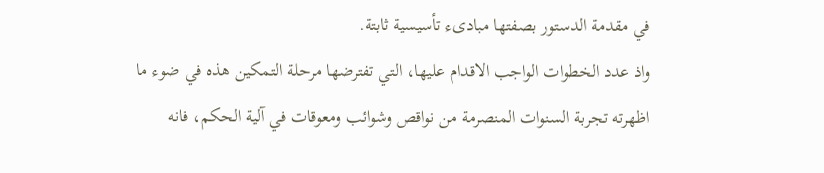في مقدمة الدستور بصفتها مبادىء تأسيسية ثابتة.
واذ عدد الخطوات الواجب الاقدام عليها، التي تفترضها مرحلة التمكين هذه في ضوء ما اظهرته تجربة السنوات المنصرمة من نواقص وشوائب ومعوقات في آلية الحكم، فانه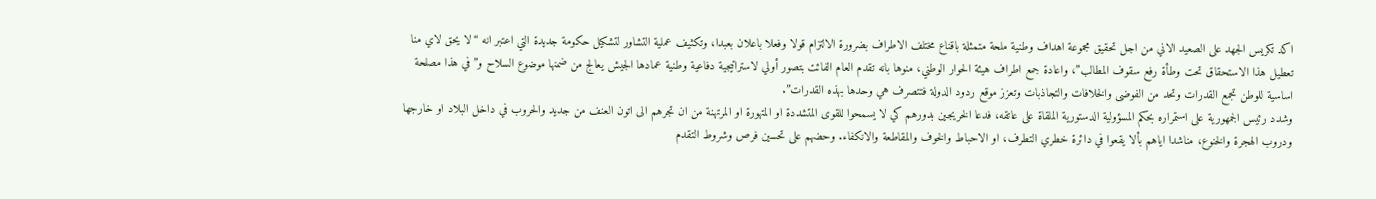اكد تكريس الجهد على الصعيد الاني من اجل تحقيق مجموعة اهداف وطنية ملحة متمثلة باقناع مختلف الاطراف بضرورة الالتزام قولا وفعلا باعلان بعبدا، وتكثيف عملية التشاور لتشكيل حكومة جديدة التي اعتبر انه “لا يحق لاي منا تعطيل هذا الاستحقاق تحت وطأة رفع سقوف المطالب”، واعادة جمع اطراف هيئة الحوار الوطني، منوها بانه تقدم العام الفائت بتصور أولي لاستراتيجية دفاعية وطنية عمادها الجيش يعالج من ضمنها موضوع السلاح و”في هذا مصلحة اساسية للوطن تجمع القدرات وتحد من الفوضى والخلافات والتجاذبات وتعزز موقع ردود الدولة فتتصرف هي وحدها بهذه القدرات”.
وشدد رئيس الجمهورية على استمراره بحكم المسؤولية الدستورية الملقاة على عاتقه، فدعا الخريجين بدورهم كي لا يسمحوا للقوى المتشددة او المتهورة او المرتهنة من ان تجرهم الى اتون العنف من جديد والحروب في داخل البلاد او خارجها ودروب الهجرة والخنوع، مناشدا اياهم بألا يقعوا في دائرة خطري التطرف، او الاحباط والخوف والمقاطعة والانكفاء. وحضهم على تحسين فرص وشروط التقدم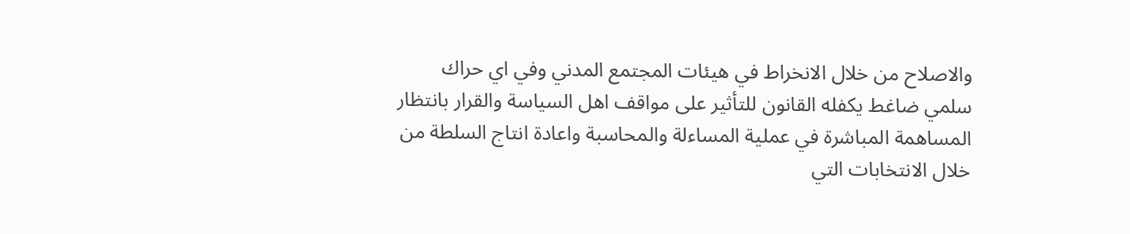والاصلاح من خلال الانخراط في هيئات المجتمع المدني وفي اي حراك سلمي ضاغط يكفله القانون للتأثير على مواقف اهل السياسة والقرار بانتظار المساهمة المباشرة في عملية المساءلة والمحاسبة واعادة انتاج السلطة من خلال الانتخابات التي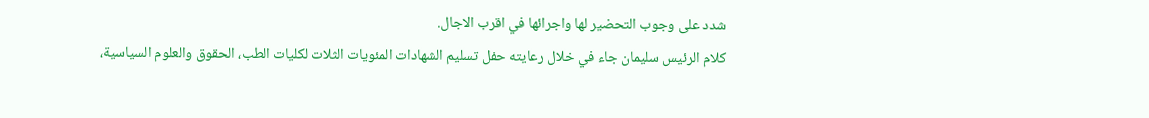شدد على وجوب التحضير لها واجرائها في اقرب الاجال.
كلام الرئيس سليمان جاء في خلال رعايته حفل تسليم الشهادات المئويات الثلات لكليات الطب، الحقوق والعلوم السياسية،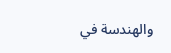والهندسة في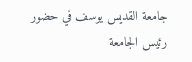جامعة القديس يوسف في حضور رئيس الجامعة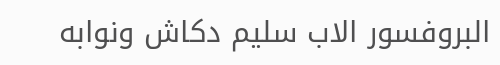البروفسور الاب سليم دكاش ونوابه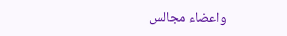واعضاء مجالس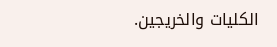الكليات والخريجين.